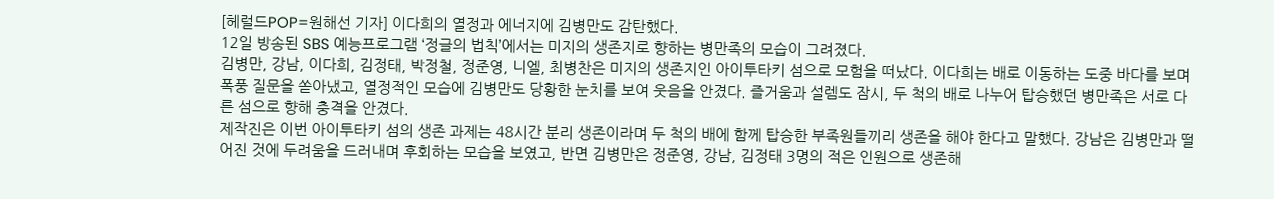[헤럴드POP=원해선 기자] 이다희의 열정과 에너지에 김병만도 감탄했다.
12일 방송된 SBS 예능프로그램 ‘정글의 법칙’에서는 미지의 생존지로 향하는 병만족의 모습이 그려졌다.
김병만, 강남, 이다희, 김정태, 박정철, 정준영, 니엘, 최병찬은 미지의 생존지인 아이투타키 섬으로 모험을 떠났다. 이다희는 배로 이동하는 도중 바다를 보며 폭풍 질문을 쏟아냈고, 열정적인 모습에 김병만도 당황한 눈치를 보여 웃음을 안겼다. 즐거움과 설렘도 잠시, 두 척의 배로 나누어 탑승했던 병만족은 서로 다른 섬으로 향해 충격을 안겼다.
제작진은 이번 아이투타키 섬의 생존 과제는 48시간 분리 생존이라며 두 척의 배에 함께 탑승한 부족원들끼리 생존을 해야 한다고 말했다. 강남은 김병만과 떨어진 것에 두려움을 드러내며 후회하는 모습을 보였고, 반면 김병만은 정준영, 강남, 김정태 3명의 적은 인원으로 생존해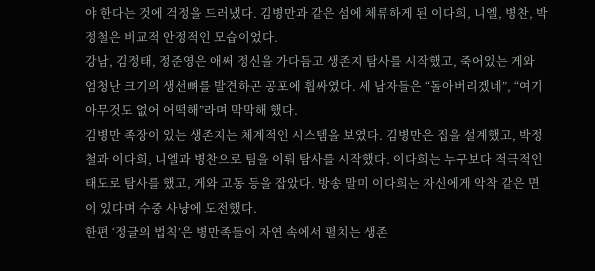야 한다는 것에 걱정을 드러냈다. 김병만과 같은 섬에 체류하게 된 이다희, 니엘, 병찬, 박정철은 비교적 안정적인 모습이었다.
강남, 김정태, 정준영은 애써 정신을 가다듬고 생존지 탐사를 시작했고, 죽어있는 게와 엄청난 크기의 생선뼈를 발견하곤 공포에 휩싸였다. 세 남자들은 “돌아버리겠네”, “여기 아무것도 없어 어떡해”라며 막막해 했다.
김병만 족장이 있는 생존지는 체계적인 시스템을 보였다. 김병만은 집을 설계했고, 박정철과 이다희, 니엘과 병찬으로 팀을 이뤄 탐사를 시작했다. 이다희는 누구보다 적극적인 태도로 탐사를 했고, 게와 고동 등을 잡았다. 방송 말미 이다희는 자신에게 악착 같은 면이 있다며 수중 사냥에 도전했다.
한편 ‘정글의 법칙’은 병만족들이 자연 속에서 펼치는 생존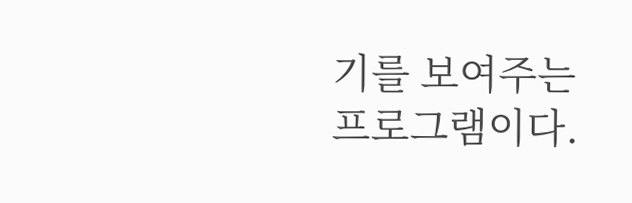기를 보여주는 프로그램이다.